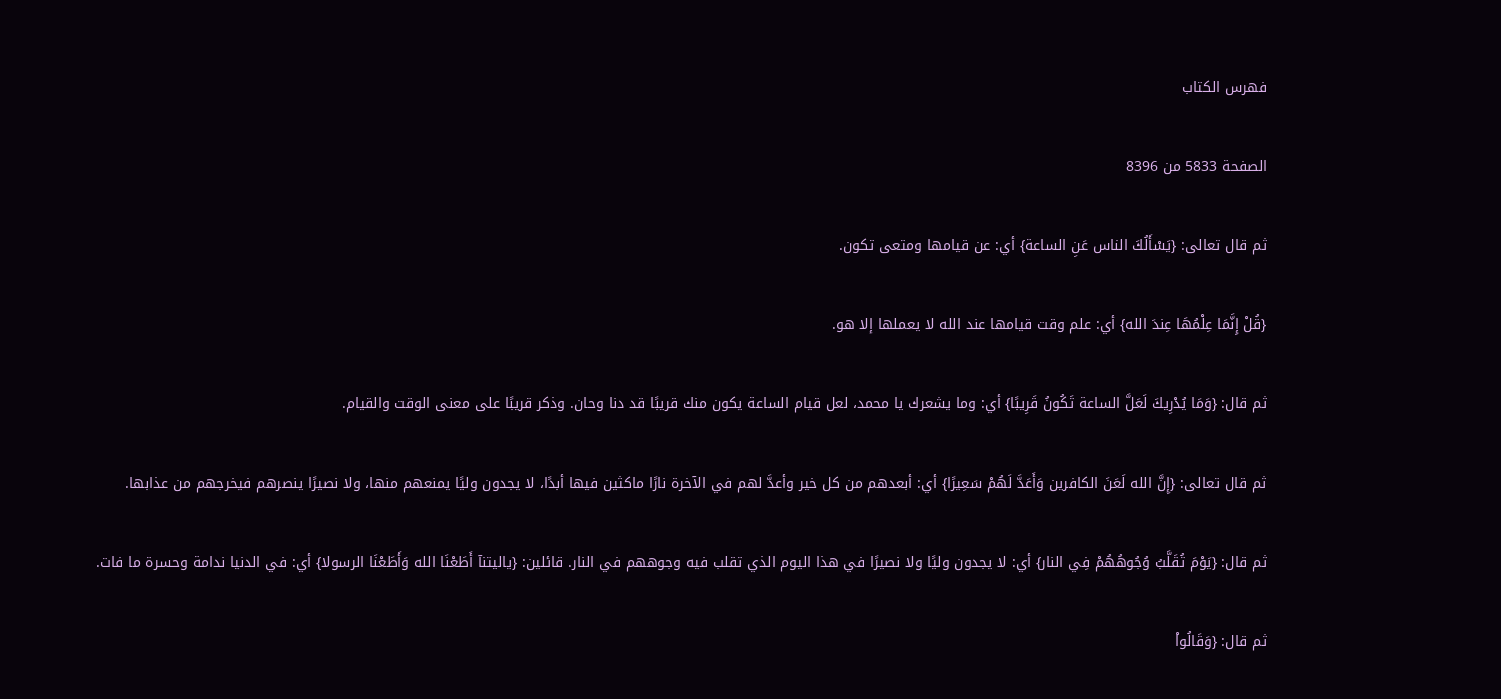فهرس الكتاب

الصفحة 5833 من 8396

ثم قال تعالى: {يَسْأَلُكَ الناس عَنِ الساعة} أي: عن قيامها ومتعى تكون.

{قُلْ إِنَّمَا عِلْمُهَا عِندَ الله} أي: علم وقت قيامها عند الله لا يعملها إلا هو.

ثم قال: {وَمَا يُدْرِيكَ لَعَلَّ الساعة تَكُونُ قَرِيبًا} أي: وما يشعرك يا محمد، لعل قيام الساعة يكون منك قريبًا قد دنا وحان. وذكر قريبًا على معنى الوقت والقيام.

ثم قال تعالى: {إِنَّ الله لَعَنَ الكافرين وَأَعَدَّ لَهُمْ سَعِيرًا} أي: أبعدهم من كل خير وأعدَّ لهم في الآخرة نارًا ماكثين فيها أبدًا، لا يجدون وليًا يمنعهم منها، ولا نصيرًا ينصرهم فيخرجهم من عذابها.

ثم قال: {يَوْمَ تُقَلَّبُ وُجُوهُهُمْ فِي النار} أي: لا يجدون وليًا ولا نصيرًا في هذا اليوم الذي تقلب فيه وجوههم في النار. قائلين: {ياليتنآ أَطَعْنَا الله وَأَطَعْنَا الرسولا} أي: في الدنيا ندامة وحسرة ما فات.

ثم قال: {وَقَالُواْ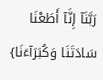رَبَّنَآ إِنَّآ أَطَعْنَا سَادَتَنَا وَكُبَرَآءَنَا}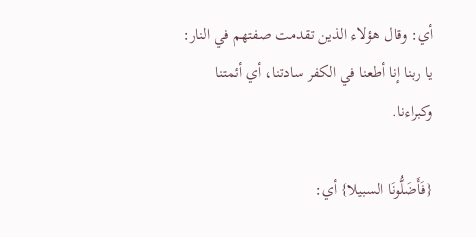أي: وقال هؤلاء الذين تقدمت صفتهم في النار: يا ربنا إنا أطعنا في الكفر سادتنا، أي أئمتنا وكبراءنا.

{فَأَضَلُّونَا السبيلا} أي: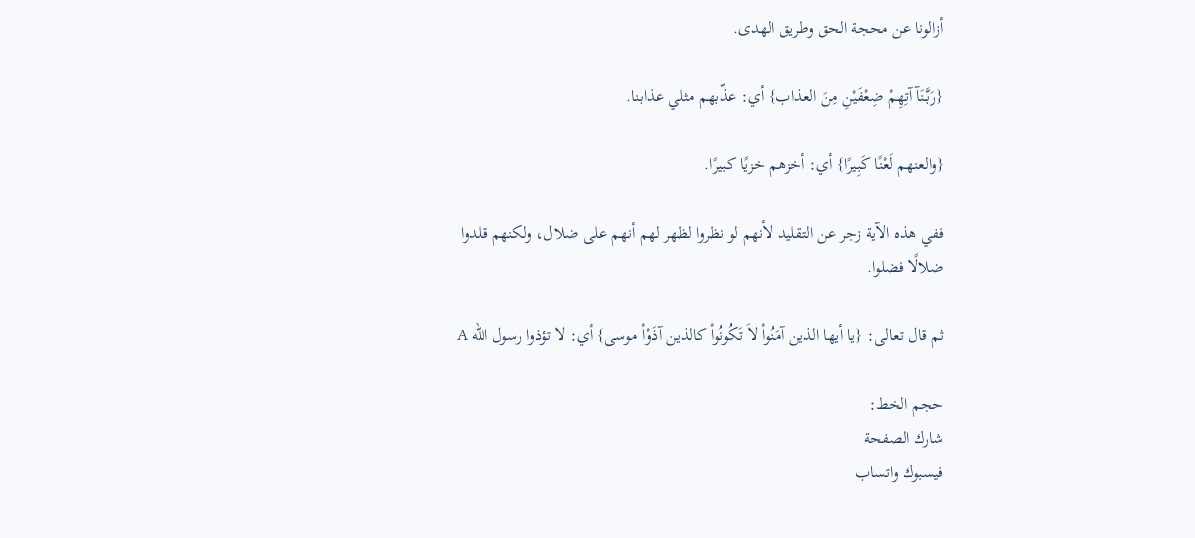أزالونا عن محجة الحق وطريق الهدى.

{رَبَّنَآ آتِهِمْ ضِعْفَيْنِ مِنَ العذاب} أي: عذّبهم مثلي عذابنا.

{والعنهم لَعْنًا كَبِيرًا} أي: أخزهم خزيًا كبيرًا.

ففي هذه الآية زجر عن التقليد لأنهم لو نظروا لظهر لهم أنهم على ضلال، ولكنهم قلدوا ضلالًا فضلوا.

ثم قال تعالى: {يا أيها الذين آمَنُواْ لاَ تَكُونُواْ كالذين آذَوْاْ موسى} أي: لا تؤذوا رسول الله A

حجم الخط:
شارك الصفحة
فيسبوك واتساب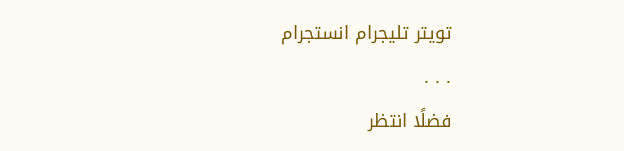تويتر تليجرام انستجرام
. . .
فضلًا انتظر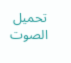تحميل الصوت